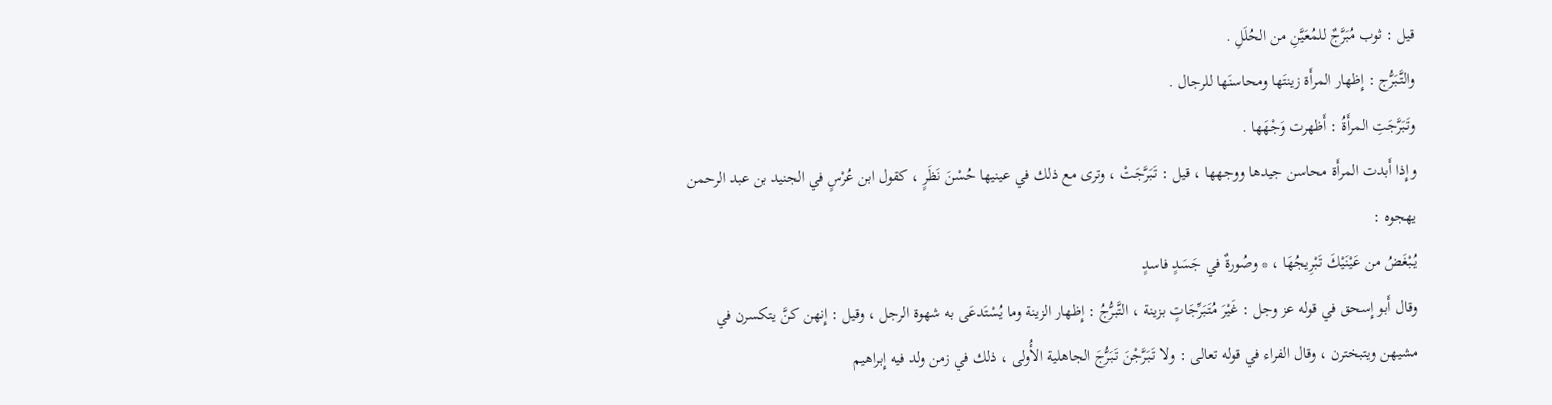قيل : ثوب مُبَرَّجٌ للمُعَيَّنِ من الحُلَلِ .
والتَّبَرُّج : إِظهار المرأَة زينتَها ومحاسنَها للرجال .
وتَبَرَّجَتِ المرأَةُ : أَظهرت وَجْهَها .
وإِذا أَبدت المرأَة محاسن جيدها ووجهها ، قيل : تَبَرَّجَتْ ، وترى مع ذلك في عينيها حُسْنَ نَظَرٍ ، كقول ابن عُرْسٍ في الجنيد بن عبد الرحمن يهجوه :
يُبْغَضُ من عَيْنَيْكَ تَبْرِيجُهَا ، * وصُورةٌ في جَسَدٍ فاسدٍ
وقال أَبو إِسحق في قوله عز وجل : غَيْرَ مُتَبَرِّجَاتٍ بزينة ، التَّبرُّجُ : إِظهار الزينة وما يُسْتَدعَى به شهوة الرجل ، وقيل : إِنهن كنَّ يتكسرن في مشيهن ويتبخترن ، وقال الفراء في قوله تعالى : ولا تَبَرَّجْنَ تَبَرُّجَ الجاهلية الأُولى ، ذلك في زمن ولد فيه إِبراهيم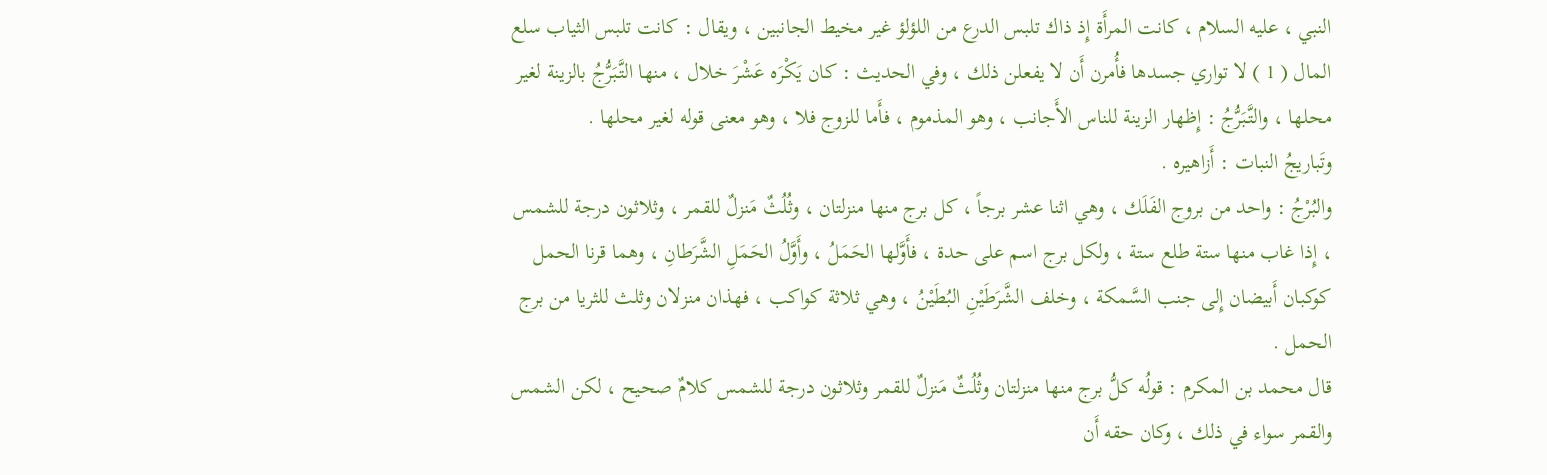النبي ، عليه السلام ، كانت المرأَة إِذ ذاك تلبس الدرع من اللؤلؤ غير مخيط الجانبين ، ويقال : كانت تلبس الثياب سلع المال ( 1 ) لا تواري جسدها فأُمرن أَن لا يفعلن ذلك ، وفي الحديث : كان يَكْرَه عَشْرَ خلال ، منها التَّبَرُّجُ بالزينة لغير محلها ، والتَّبَرُّجُ : إِظهار الزينة للناس الأَجانب ، وهو المذموم ، فأَما للزوج فلا ، وهو معنى قوله لغير محلها .
وتَباريجُ النبات : أَزاهيره .
والبُرْجُ : واحد من بروج الفَلَك ، وهي اثنا عشر برجاً ، كل برج منها منزلتان ، وثُلُثٌ مَنزلٌ للقمر ، وثلاثون درجة للشمس ، إِذا غاب منها ستة طلع ستة ، ولكل برج اسم على حدة ، فأَوَّلها الحَمَلُ ، وأَوَّلُ الحَمَلِ الشَّرَطانِ ، وهما قرنا الحمل كوكبان أَبيضان إِلى جنب السَّمكة ، وخلف الشَّرَطَيْنِ البُطَيْنُ ، وهي ثلاثة كواكب ، فهذان منزلان وثلث للثريا من برج الحمل .
قال محمد بن المكرم : قولُه كلُّ برج منها منزلتان وثُلُثٌ مَنزلٌ للقمر وثلاثون درجة للشمس كلامٌ صحيح ، لكن الشمس والقمر سواء في ذلك ، وكان حقه أَن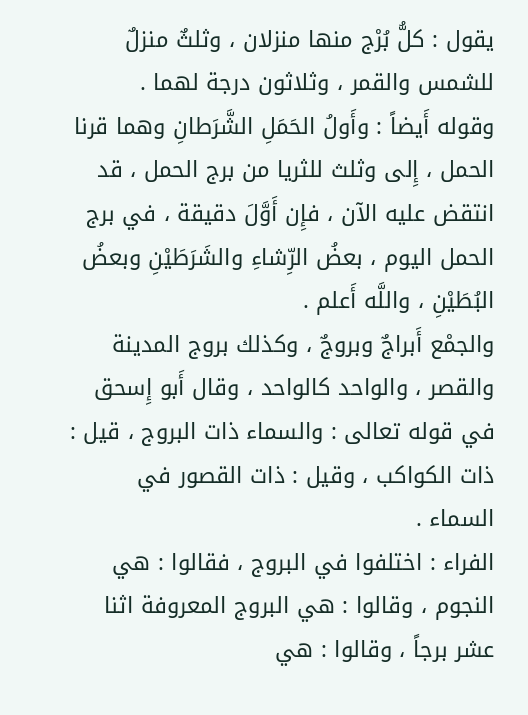يقول : كلُّ بُرْج منها منزلان ، وثلثٌ منزلٌ للشمس والقمر ، وثلاثون درجة لهما .
وقوله أَيضاً : وأَولُ الحَمَلِ الشَّرَطانِ وهما قرنا الحمل ، إِلى وثلث للثريا من برج الحمل ، قد انتقض عليه الآن ، فإِن أَوَّلَ دقيقة ، في برج الحمل اليوم ، بعضُ الرِّشاءِ والشَرَطَيْنِ وبعضُ البُطَيْنِ ، واللَّه أَعلم .
والجمْع أَبراجٌ وبروجٌ ، وكذلك بروج المدينة والقصر ، والواحد كالواحد ، وقال أَبو إِسحق في قوله تعالى : والسماء ذات البروج ، قيل : ذات الكواكب ، وقيل : ذات القصور في السماء .
الفراء : اختلفوا في البروج ، فقالوا : هي النجوم ، وقالوا : هي البروج المعروفة اثنا عشر برجاً ، وقالوا : هي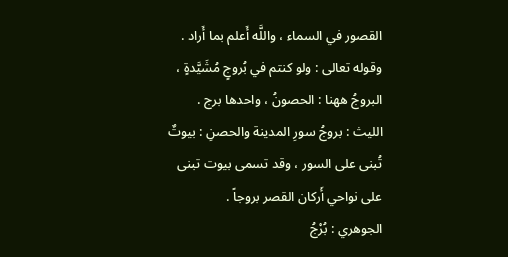القصور في السماء ، واللَّه أَعلم بما أَراد .
وقوله تعالى : ولو كنتم في بُروجٍ مُشَيَّدةٍ ، البروجُ ههنا : الحصونُ ، واحدها برج .
الليث : بروجُ سورِ المدينة والحصنِ : بيوتٌ تُبنى على السور ، وقد تسمى بيوت تبنى على نواحي أَركان القصر بروجاً .
الجوهري : بُرْجُ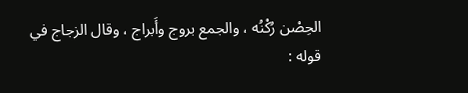الحِصْن رُكْنُه ، والجمع بروج وأَبراج ، وقال الزجاج في قوله :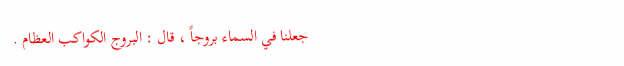جعلنا في السماء بروجاً ، قال : البروج الكواكب العظام .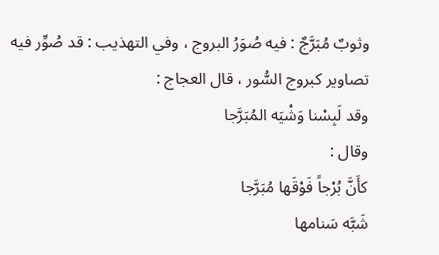وثوبٌ مُبَرَّجٌ : فيه صُوَرُ البروج ، وفي التهذيب : قد صُوِّر فيه تصاوير كبروج السُّور ، قال العجاج :
وقد لَبِسْنا وَشْيَه المُبَرَّجا
وقال :
كأَنَّ بُرْجاً فَوْقَها مُبَرَّجا
شَبَّه سَنامها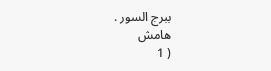ببرج السور .
هامش
( 1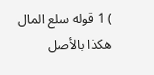) 1 قوله سلع المال هكذا بالأصل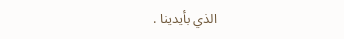الذي بأيدينا .